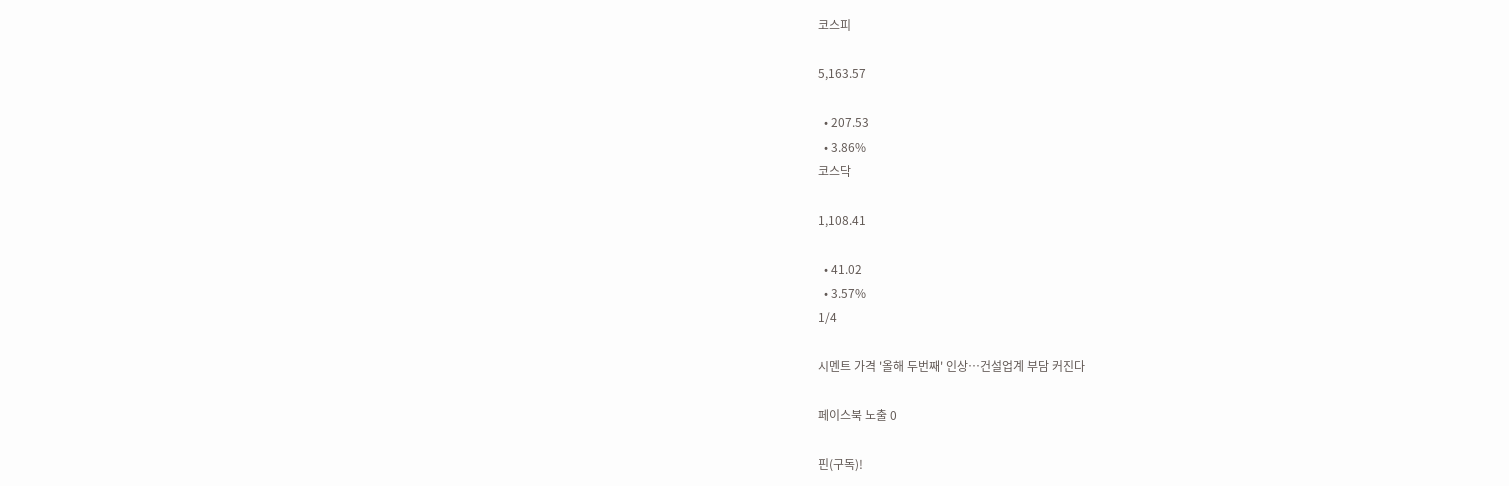코스피

5,163.57

  • 207.53
  • 3.86%
코스닥

1,108.41

  • 41.02
  • 3.57%
1/4

시멘트 가격 '올해 두번째' 인상…건설업계 부담 커진다

페이스북 노출 0

핀(구독)!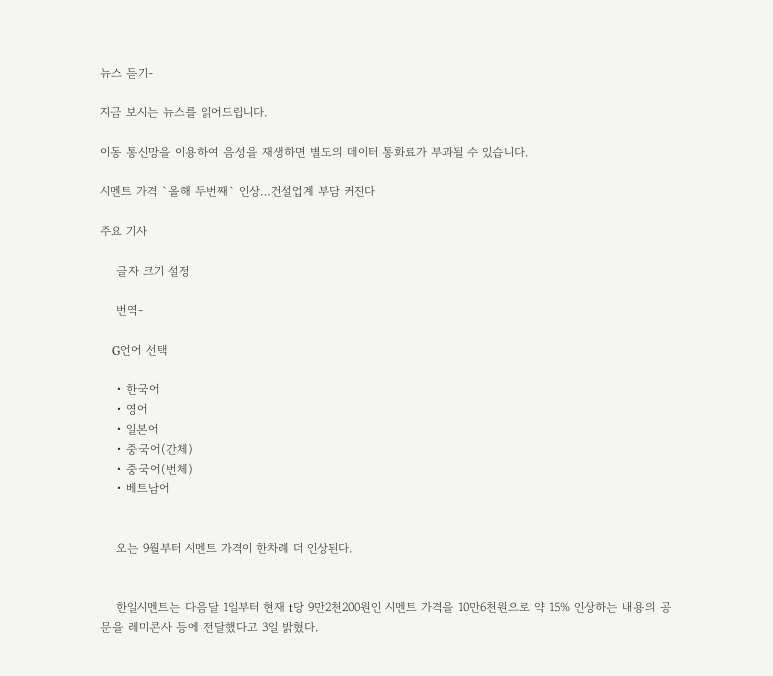뉴스 듣기-

지금 보시는 뉴스를 읽어드립니다.

이동 통신망을 이용하여 음성을 재생하면 별도의 데이터 통화료가 부과될 수 있습니다.

시멘트 가격 `올해 두번째` 인상…건설업계 부담 커진다

주요 기사

    글자 크기 설정

    번역-

    G언어 선택

    • 한국어
    • 영어
    • 일본어
    • 중국어(간체)
    • 중국어(번체)
    • 베트남어


    오는 9월부터 시멘트 가격이 한차례 더 인상된다.


    한일시멘트는 다음달 1일부터 현재 t당 9만2천200원인 시멘트 가격을 10만6천원으로 약 15% 인상하는 내용의 공문을 레미콘사 등에 전달했다고 3일 밝혔다.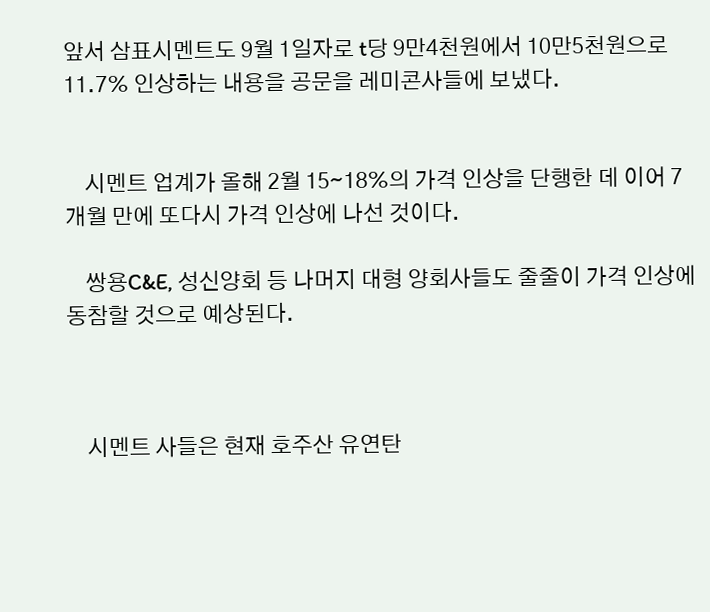앞서 삼표시멘트도 9월 1일자로 t당 9만4천원에서 10만5천원으로 11.7% 인상하는 내용을 공문을 레미콘사들에 보냈다.


    시멘트 업계가 올해 2월 15∼18%의 가격 인상을 단행한 데 이어 7개월 만에 또다시 가격 인상에 나선 것이다.

    쌍용C&E, 성신양회 등 나머지 대형 양회사들도 줄줄이 가격 인상에 동참할 것으로 예상된다.



    시멘트 사들은 현재 호주산 유연탄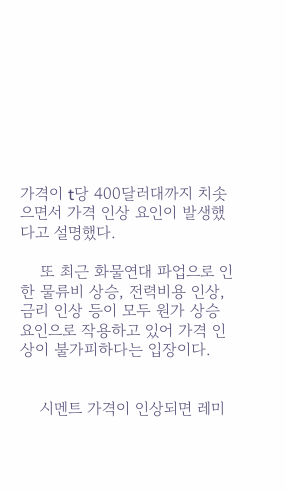가격이 t당 400달러대까지 치솟으면서 가격 인상 요인이 발생했다고 설명했다.

    또 최근 화물연대 파업으로 인한 물류비 상승, 전력비용 인상, 금리 인상 등이 모두 원가 상승 요인으로 작용하고 있어 가격 인상이 불가피하다는 입장이다.


    시멘트 가격이 인상되면 레미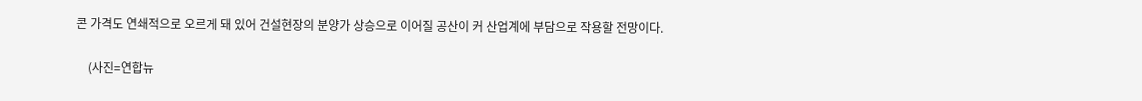콘 가격도 연쇄적으로 오르게 돼 있어 건설현장의 분양가 상승으로 이어질 공산이 커 산업계에 부담으로 작용할 전망이다.

    (사진=연합뉴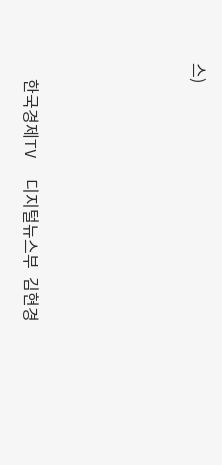스)





    한국경제TV  디지털뉴스부  김현경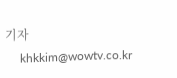기자
     khkkim@wowtv.co.kr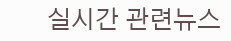실시간 관련뉴스